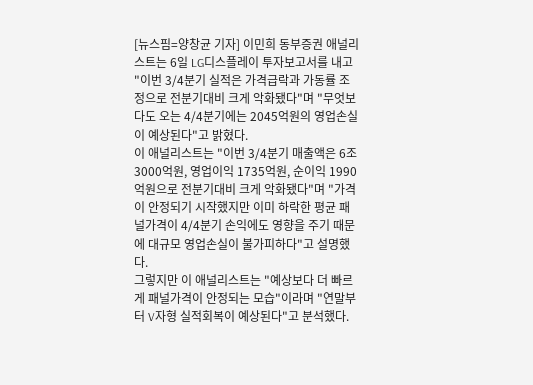[뉴스핌=양창균 기자] 이민희 동부증권 애널리스트는 6일 LG디스플레이 투자보고서를 내고 "이번 3/4분기 실적은 가격급락과 가동률 조정으로 전분기대비 크게 악화됐다"며 "무엇보다도 오는 4/4분기에는 2045억원의 영업손실이 예상된다"고 밝혔다.
이 애널리스트는 "이번 3/4분기 매출액은 6조3000억원, 영업이익 1735억원, 순이익 1990억원으로 전분기대비 크게 악화됐다"며 "가격이 안정되기 시작했지만 이미 하락한 평균 패널가격이 4/4분기 손익에도 영향을 주기 때문에 대규모 영업손실이 불가피하다"고 설명했다.
그렇지만 이 애널리스트는 "예상보다 더 빠르게 패널가격이 안정되는 모습"이라며 "연말부터 V자형 실적회복이 예상된다"고 분석했다.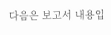다음은 보고서 내용입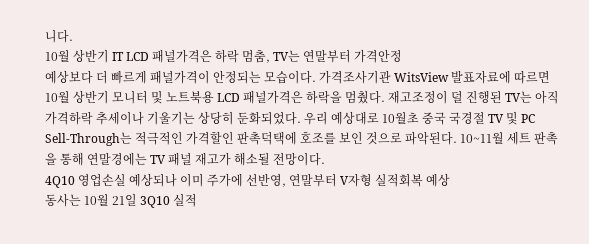니다.
10월 상반기 IT LCD 패널가격은 하락 멈춤, TV는 연말부터 가격안정
예상보다 더 빠르게 패널가격이 안정되는 모습이다. 가격조사기관 WitsView 발표자료에 따르면 10월 상반기 모니터 및 노트북용 LCD 패널가격은 하락을 멈췄다. 재고조정이 덜 진행된 TV는 아직 가격하락 추세이나 기울기는 상당히 둔화되었다. 우리 예상대로 10월초 중국 국경절 TV 및 PC Sell-Through는 적극적인 가격할인 판촉덕택에 호조를 보인 것으로 파악된다. 10~11월 세트 판촉을 통해 연말경에는 TV 패널 재고가 해소될 전망이다.
4Q10 영업손실 예상되나 이미 주가에 선반영, 연말부터 V자형 실적회복 예상
동사는 10월 21일 3Q10 실적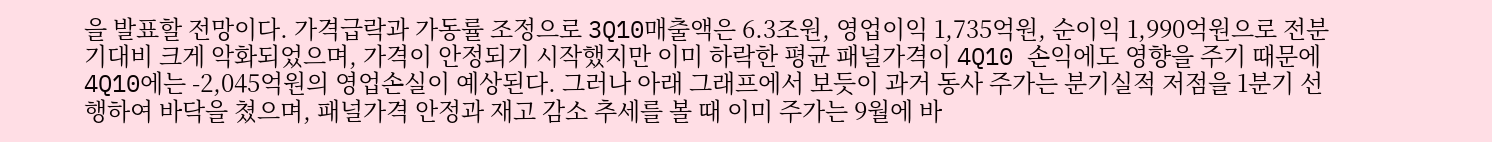을 발표할 전망이다. 가격급락과 가동률 조정으로 3Q10매출액은 6.3조원, 영업이익 1,735억원, 순이익 1,990억원으로 전분기대비 크게 악화되었으며, 가격이 안정되기 시작했지만 이미 하락한 평균 패널가격이 4Q10 손익에도 영향을 주기 때문에 4Q10에는 -2,045억원의 영업손실이 예상된다. 그러나 아래 그래프에서 보듯이 과거 동사 주가는 분기실적 저점을 1분기 선행하여 바닥을 쳤으며, 패널가격 안정과 재고 감소 추세를 볼 때 이미 주가는 9월에 바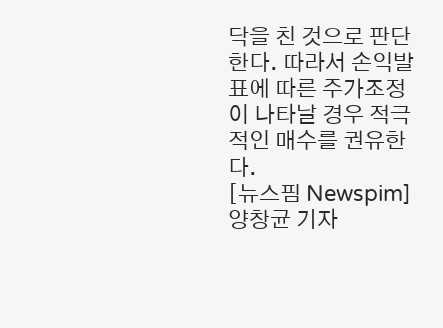닥을 친 것으로 판단한다. 따라서 손익발표에 따른 주가조정이 나타날 경우 적극적인 매수를 권유한다.
[뉴스핌 Newspim] 양창균 기자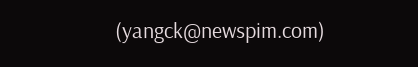(yangck@newspim.com)